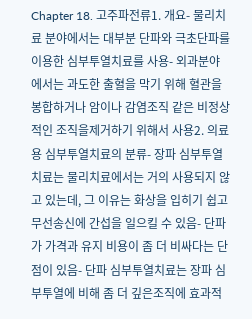Chapter 18. 고주파전류1. 개요- 물리치료 분야에서는 대부분 단파와 극초단파를 이용한 심부투열치료를 사용- 외과분야에서는 과도한 출혈을 막기 위해 혈관을 봉합하거나 암이나 감염조직 같은 비정상적인 조직을제거하기 위해서 사용2. 의료용 심부투열치료의 분류- 장파 심부투열치료는 물리치료에서는 거의 사용되지 않고 있는데, 그 이유는 화상을 입히기 쉽고 무선송신에 간섭을 일으킬 수 있음- 단파가 가격과 유지 비용이 좀 더 비싸다는 단점이 있음- 단파 심부투열치료는 장파 심부투열에 비해 좀 더 깊은조직에 효과적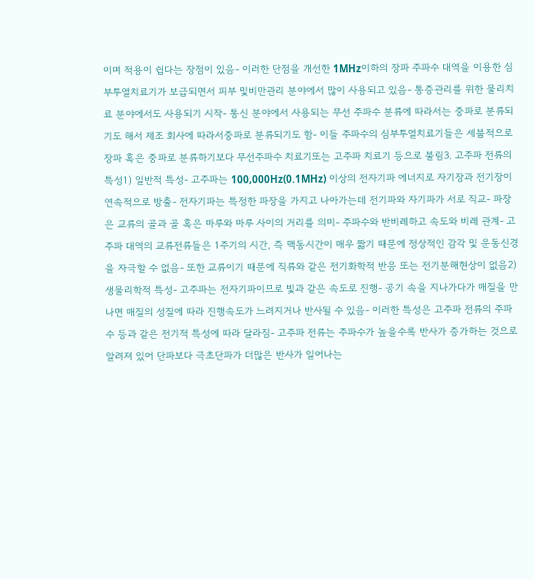이며 적용이 쉽다는 장점이 있음- 이러한 단점을 개선한 1MHz이하의 장파 주파수 대역을 이용한 심부투열치료기가 보급되면서 피부 및비만관리 분야에서 많이 사용되고 있음- 통증관리를 위한 물리치료 분야에서도 사용되기 시작- 통신 분야에서 사용되는 무선 주파수 분류에 따라서는 중파로 분류되기도 해서 제조 회사에 따라서중파로 분류되기도 함- 이들 주파수의 심부투열치료기들은 세붑적으로 장파 혹은 중파로 분류하기보다 무선주파수 치료기또는 고주파 치료기 등으로 불림3. 고주파 전류의 특성1) 일반적 특성- 고주파는 100,000Hz(0.1MHz) 이상의 전자기파 에너지로 자기장과 전기장이 연속적으로 방출- 전자기파는 특정한 파장을 가지고 나아가는데 전기파와 자기파가 서로 직교- 파장은 교류의 골과 골 혹은 마루와 마루 사이의 거리를 의미- 주파수와 반비례하고 속도와 비례 관계- 고주파 대역의 교류전류들은 1주기의 시간, 즉 맥동시간이 매우 짧기 때문에 정상적인 감각 및 운동신경을 자극할 수 없음- 또한 교류이기 때문에 직류와 같은 전기화학적 반응 또는 전기분해현상이 없음2) 생물리학적 특성- 고주파는 전자기파이므로 빛과 같은 속도로 진행- 공기 속을 지나가다가 매질을 만나면 매질의 성질에 따라 진행속도가 느려지거나 반사될 수 있음- 이러한 특성은 고주파 전류의 주파수 등과 같은 전기적 특성에 따라 달라짐- 고주파 전류는 주파수가 높을수록 반사가 증가하는 것으로 알려져 있어 단파보다 극초단파가 더많은 반사가 일어나는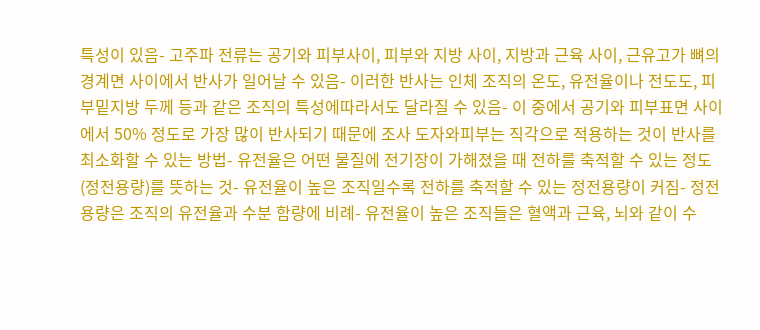특성이 있음- 고주파 전류는 공기와 피부사이, 피부와 지방 사이, 지방과 근육 사이, 근유고가 뼈의 경계면 사이에서 반사가 일어날 수 있음- 이러한 반사는 인체 조직의 온도, 유전율이나 전도도, 피부밑지방 두께 등과 같은 조직의 특성에따라서도 달라질 수 있음- 이 중에서 공기와 피부표면 사이에서 50% 정도로 가장 많이 반사되기 때문에 조사 도자와피부는 직각으로 적용하는 것이 반사를 최소화할 수 있는 방법- 유전율은 어떤 물질에 전기장이 가해졌을 때 전하를 축적할 수 있는 정도(정전용량)를 뜻하는 것- 유전율이 높은 조직일수록 전하를 축적할 수 있는 정전용량이 커짐- 정전용량은 조직의 유전율과 수분 함량에 비례- 유전율이 높은 조직들은 혈액과 근육, 뇌와 같이 수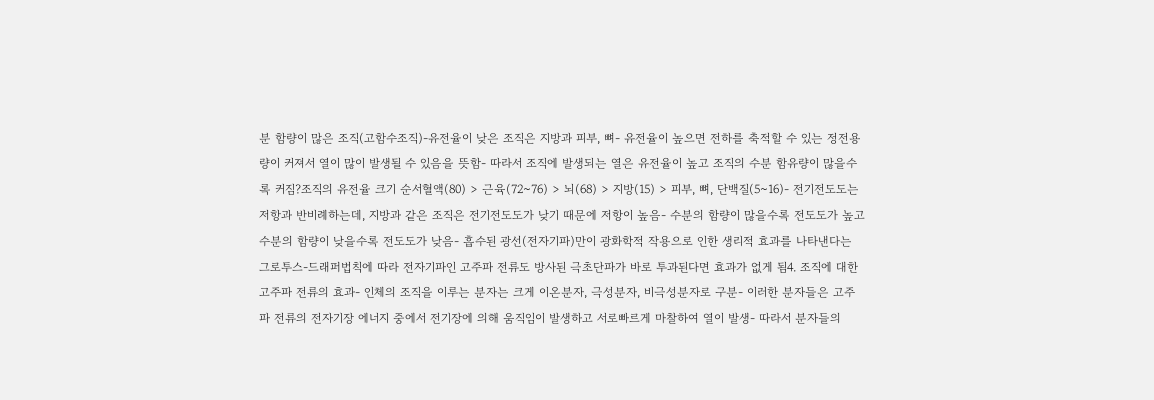분 함량이 많은 조직(고함수조직)-유전율이 낮은 조직은 지방과 피부, 뼈- 유전율이 높으면 전하를 축적할 수 있는 정전용량이 커져서 열이 많이 발생될 수 있음을 뜻함- 따라서 조직에 발생되는 열은 유전율이 높고 조직의 수분 함유량이 많을수록 커짐?조직의 유전율 크기 순서혈액(80) > 근육(72~76) > 뇌(68) > 지방(15) > 피부, 뼈, 단백질(5~16)- 전기전도도는 저항과 반비례하는데, 지방과 같은 조직은 전기전도도가 낮기 때문에 저항이 높음- 수분의 함량이 많을수록 전도도가 높고 수분의 함량이 낮을수록 전도도가 낮음- 흡수된 광선(전자기파)만이 광화학적 작용으로 인한 생리적 효과를 나타낸다는 그로투스-드래퍼법칙에 따라 전자기파인 고주파 전류도 방사된 극초단파가 바로 투과된다면 효과가 없게 됨4. 조직에 대한 고주파 전류의 효과- 인체의 조직을 이루는 분자는 크게 이온분자, 극성분자, 비극성분자로 구분- 이러한 분자들은 고주파 전류의 전자기장 에너지 중에서 전기장에 의해 움직임이 발생하고 서로빠르게 마찰하여 열이 발생- 따라서 분자들의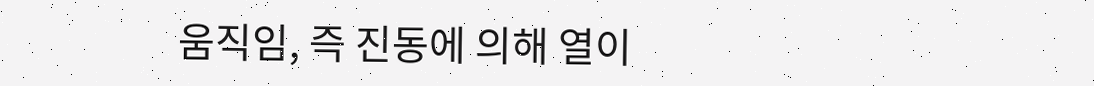움직임, 즉 진동에 의해 열이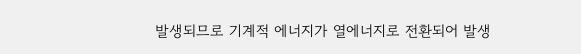발생되므로 기계적 에너지가 열에너지로 전환되어 발생